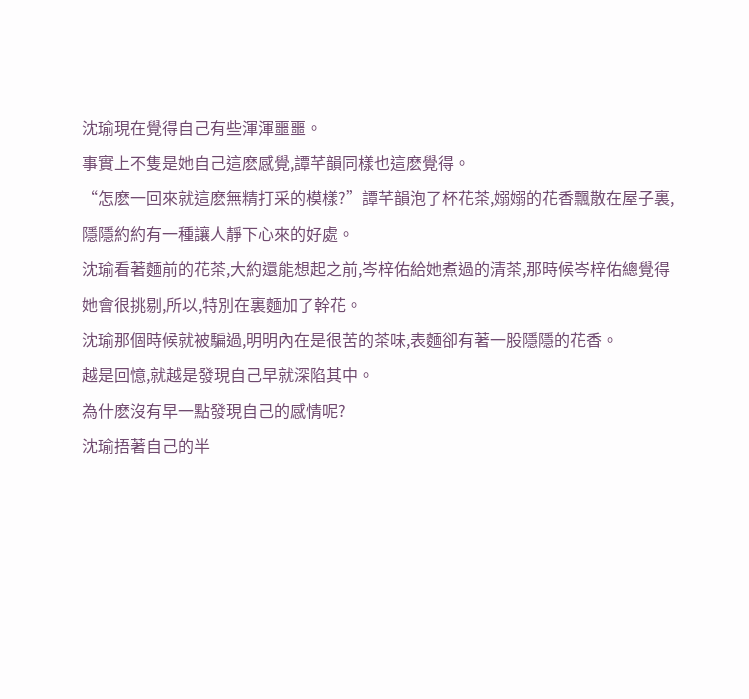沈瑜現在覺得自己有些渾渾噩噩。
事實上不隻是她自己這麽感覺,譚芊韻同樣也這麽覺得。
“怎麽一回來就這麽無精打采的模樣?”譚芊韻泡了杯花茶,嫋嫋的花香飄散在屋子裏,隱隱約約有一種讓人靜下心來的好處。
沈瑜看著麵前的花茶,大約還能想起之前,岑梓佑給她煮過的清茶,那時候岑梓佑總覺得她會很挑剔,所以,特別在裏麵加了幹花。
沈瑜那個時候就被騙過,明明內在是很苦的茶味,表麵卻有著一股隱隱的花香。
越是回憶,就越是發現自己早就深陷其中。
為什麽沒有早一點發現自己的感情呢?
沈瑜捂著自己的半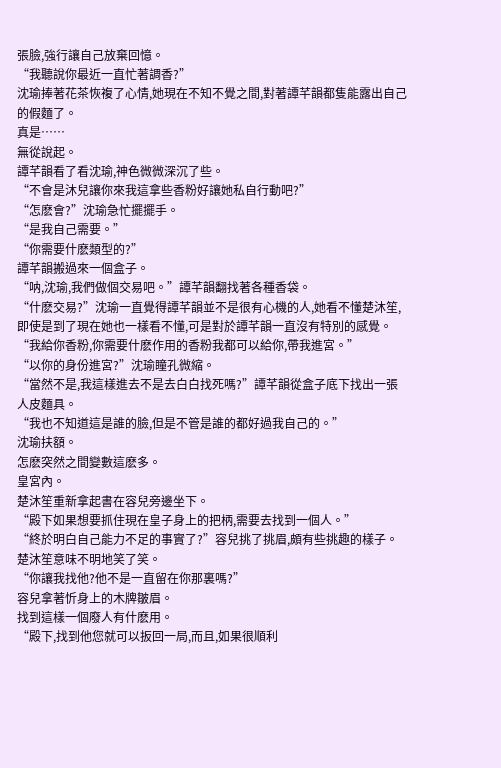張臉,強行讓自己放棄回憶。
“我聽說你最近一直忙著調香?”
沈瑜捧著花茶恢複了心情,她現在不知不覺之間,對著譚芊韻都隻能露出自己的假麵了。
真是……
無從說起。
譚芊韻看了看沈瑜,神色微微深沉了些。
“不會是沐兒讓你來我這拿些香粉好讓她私自行動吧?”
“怎麽會?”沈瑜急忙擺擺手。
“是我自己需要。”
“你需要什麽類型的?”
譚芊韻搬過來一個盒子。
“呐,沈瑜,我們做個交易吧。”譚芊韻翻找著各種香袋。
“什麽交易?”沈瑜一直覺得譚芊韻並不是很有心機的人,她看不懂楚沐笙,即使是到了現在她也一樣看不懂,可是對於譚芊韻一直沒有特別的感覺。
“我給你香粉,你需要什麽作用的香粉我都可以給你,帶我進宮。”
“以你的身份進宮?”沈瑜瞳孔微縮。
“當然不是,我這樣進去不是去白白找死嗎?”譚芊韻從盒子底下找出一張人皮麵具。
“我也不知道這是誰的臉,但是不管是誰的都好過我自己的。”
沈瑜扶額。
怎麽突然之間變數這麽多。
皇宮內。
楚沐笙重新拿起書在容兒旁邊坐下。
“殿下如果想要抓住現在皇子身上的把柄,需要去找到一個人。”
“終於明白自己能力不足的事實了?”容兒挑了挑眉,頗有些挑趣的樣子。
楚沐笙意味不明地笑了笑。
“你讓我找他?他不是一直留在你那裏嗎?”
容兒拿著忻身上的木牌皺眉。
找到這樣一個廢人有什麽用。
“殿下,找到他您就可以扳回一局,而且,如果很順利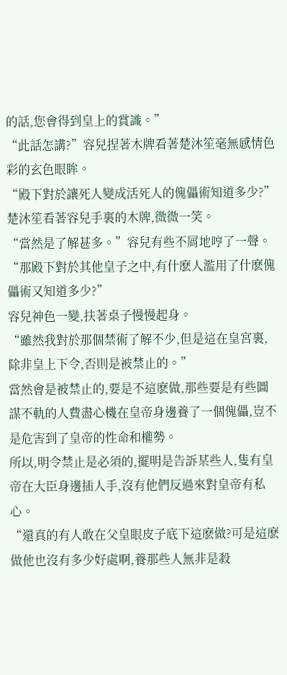的話,您會得到皇上的賞識。”
“此話怎講?”容兒捏著木牌看著楚沐笙毫無感情色彩的玄色眼眸。
“殿下對於讓死人變成活死人的傀儡術知道多少?”楚沐笙看著容兒手裏的木牌,微微一笑。
“當然是了解甚多。”容兒有些不屑地哼了一聲。
“那殿下對於其他皇子之中,有什麽人濫用了什麽傀儡術又知道多少?”
容兒神色一變,扶著桌子慢慢起身。
“雖然我對於那個禁術了解不少,但是這在皇宮裏,除非皇上下令,否則是被禁止的。”
當然會是被禁止的,要是不這麽做,那些要是有些圖謀不軌的人費盡心機在皇帝身邊養了一個傀儡,豈不是危害到了皇帝的性命和權勢。
所以,明令禁止是必須的,擺明是告訴某些人,隻有皇帝在大臣身邊插人手,沒有他們反過來對皇帝有私心。
“還真的有人敢在父皇眼皮子底下這麽做?可是這麽做他也沒有多少好處啊,養那些人無非是殺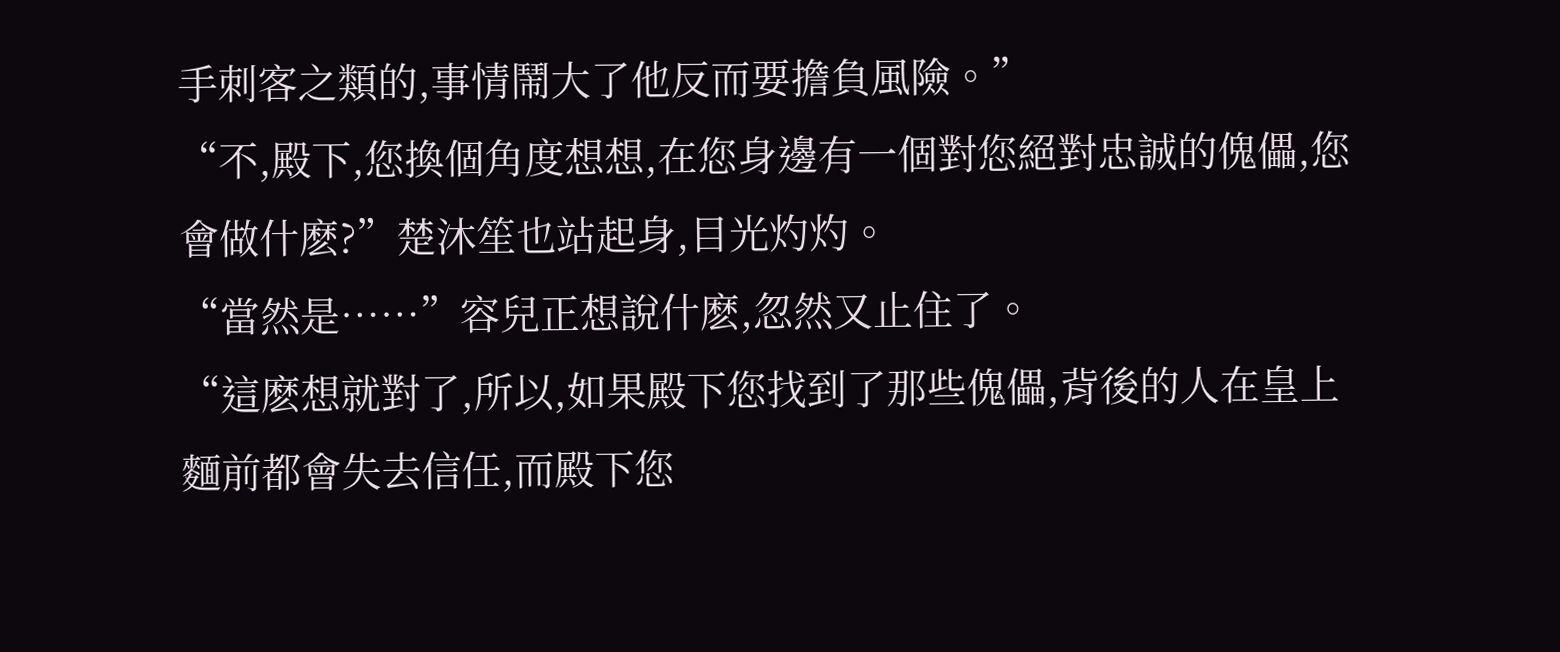手刺客之類的,事情鬧大了他反而要擔負風險。”
“不,殿下,您換個角度想想,在您身邊有一個對您絕對忠誠的傀儡,您會做什麽?”楚沐笙也站起身,目光灼灼。
“當然是……”容兒正想說什麽,忽然又止住了。
“這麽想就對了,所以,如果殿下您找到了那些傀儡,背後的人在皇上麵前都會失去信任,而殿下您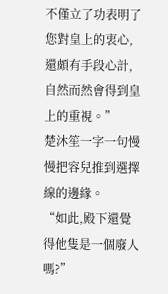不僅立了功表明了您對皇上的衷心,還頗有手段心計,自然而然會得到皇上的重視。”
楚沐笙一字一句慢慢把容兒推到選擇線的邊緣。
“如此,殿下還覺得他隻是一個廢人嗎?”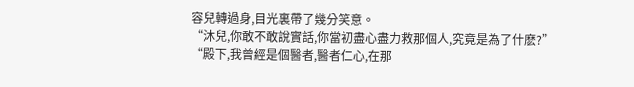容兒轉過身,目光裏帶了幾分笑意。
“沐兒,你敢不敢說實話,你當初盡心盡力救那個人,究竟是為了什麽?”
“殿下,我曾經是個醫者,醫者仁心,在那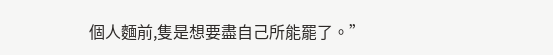個人麵前,隻是想要盡自己所能罷了。”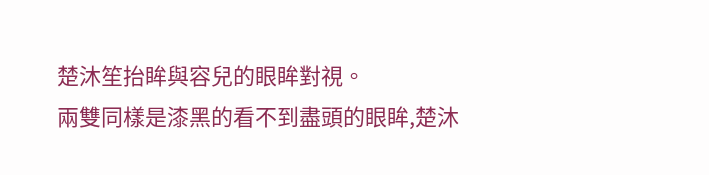楚沐笙抬眸與容兒的眼眸對視。
兩雙同樣是漆黑的看不到盡頭的眼眸,楚沐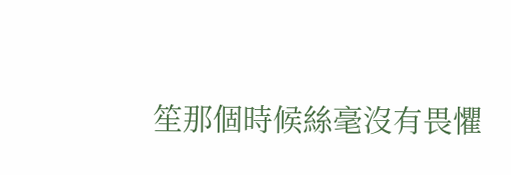笙那個時候絲毫沒有畏懼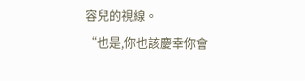容兒的視線。
“也是,你也該慶幸你會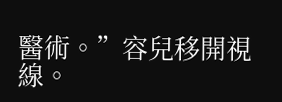醫術。”容兒移開視線。